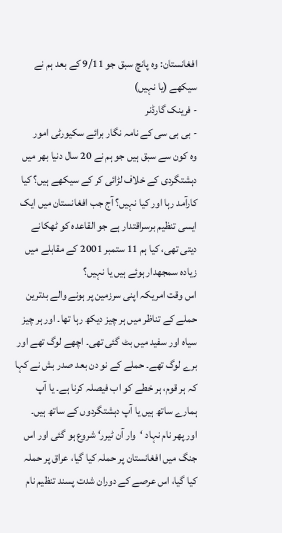افغانستان: وہ پانچ سبق جو 9/11 کے بعد ہم نے سیکھے (یا نہیں)
- فرینک گارڈنر
- بی بی سی کے نامہ نگار برائے سکیورٹی امور
وہ کون سے سبق ہیں جو ہم نے 20 سال دنیا بھر میں دہشتگردی کے خلاف لڑائی کر کے سیکھے ہیں؟ کیا کارآمد رہا اور کیا نہیں؟ آج جب افغانستان میں ایک ایسی تنظیم برسراقتدار ہے جو القاعدہ کو ٹھکانے دیتی تھی، کیا ہم 11 ستمبر 2001 کے مقابلے میں زیادہ سمجھدار ہوئے ہیں یا نہیں؟
اس وقت امریکہ اپنی سرزمین پر ہونے والے بدترین حملے کے تناظر میں ہر چیز دیکھ رہا تھا۔ اور ہر چیز سیاہ اور سفید میں بٹ گئی تھی۔ اچھے لوگ تھے اور برے لوگ تھے۔ حملے کے نو دن بعد صدر بش نے کہا کہ ہر قوم، ہر خطے کو اب فیصلہ کرنا ہے۔ یا آپ ہمارے ساتھ ہیں یا آپ دہشتگردوں کے ساتھ ہیں۔
اور پھر نام نہاد ‘وار آن ٹیرر‘ شروع ہو گئی اور اس جنگ میں افغانستان پر حملہ کیا گیا، عراق پر حملہ کیا گیا، اس عرصے کے دوران شدت پسند تنظیم نام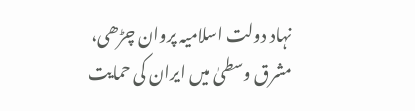نہاد دولت اسلامیہ پروان چڑھی، مشرق وسطیٰ میں ایران کی حمایت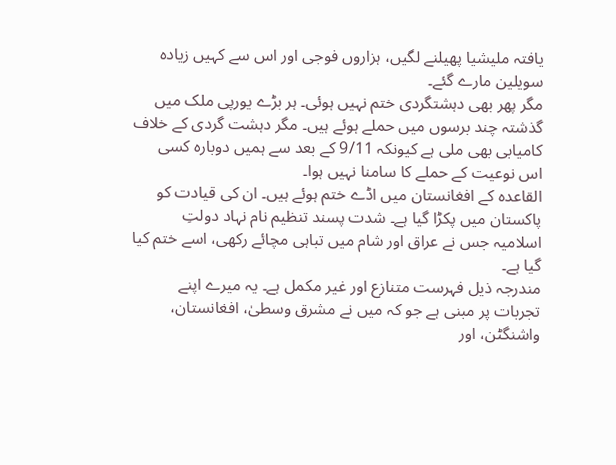یافتہ ملیشیا پھیلنے لگیں، ہزاروں فوجی اور اس سے کہیں زیادہ سویلین مارے گئے۔
مگر پھر بھی دہشتگردی ختم نہیں ہوئی۔ ہر بڑے یورپی ملک میں گذشتہ چند برسوں میں حملے ہوئے ہیں۔ مگر دہشت گردی کے خلاف کامیابی بھی ملی ہے کیونکہ 9/11 کے بعد سے ہمیں دوبارہ کسی اس نوعیت کے حملے کا سامنا نہیں ہوا۔
القاعدہ کے افغانستان میں اڈے ختم ہوئے ہیں۔ ان کی قیادت کو پاکستان میں پکڑا گیا ہے۔ شدت پسند تنظیم نام نہاد دولتِ اسلامیہ جس نے عراق اور شام میں تباہی مچائے رکھی، اسے ختم کیا گیا ہے۔
مندرجہ ذیل فہرست متنازع اور غیر مکمل ہے۔ یہ میرے اپنے تجربات پر مبنی ہے جو کہ میں نے مشرق وسطیٰ، افغانستان، واشنگٹن، اور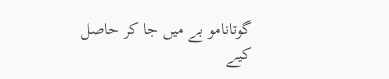گوتانامو بے میں جا کر حاصل کیے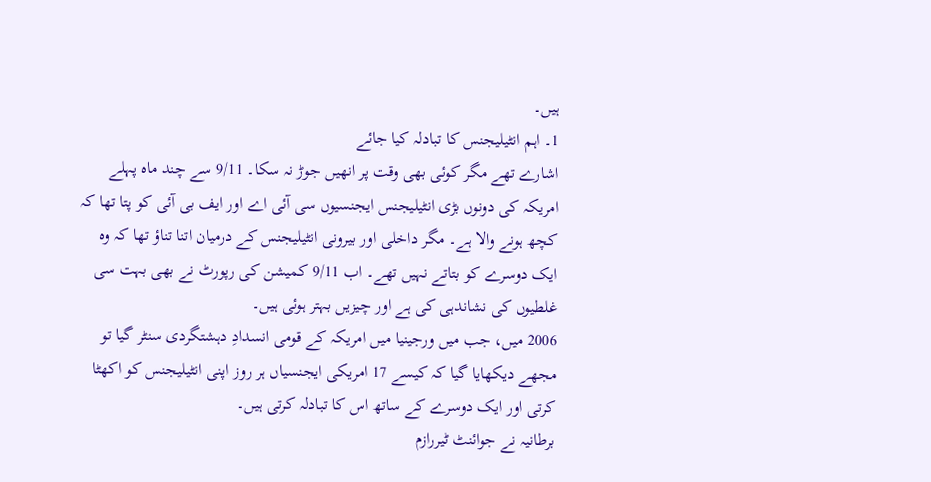ہیں۔
1۔ اہم انٹیلیجنس کا تبادلہ کیا جائے
اشارے تھے مگر کوئی بھی وقت پر انھیں جوڑ نہ سکا۔ 9/11 سے چند ماہ پہلے امریکہ کی دونوں بڑی انٹیلیجنس ایجنسیوں سی آئی اے اور ایف بی آئی کو پتا تھا کہ کچھ ہونے والا ہے۔ مگر داخلی اور بیرونی انٹیلیجنس کے درمیان اتنا تناؤ تھا کہ وہ ایک دوسرے کو بتاتے نہیں تھے۔ اب 9/11 کمیشن کی رپورٹ نے بھی بہت سی غلطیوں کی نشاندہی کی ہے اور چیزیں بہتر ہوئی ہیں۔
2006 میں، جب میں ورجینیا میں امریکہ کے قومی انسدادِ دہشتگردی سنٹر گیا تو مجھے دیکھایا گیا کہ کیسے 17 امریکی ایجنسیاں ہر روز اپنی انٹیلیجنس کو اکھٹا کرتی اور ایک دوسرے کے ساتھ اس کا تبادلہ کرتی ہیں۔
برطانیہ نے جوائنٹ ٹیررازم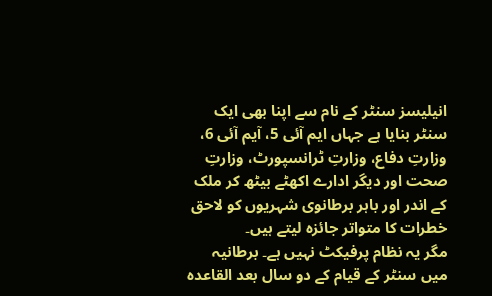انیلیسز سنٹر کے نام سے اپنا بھی ایک سنٹر بنایا ہے جہاں ایم آئی 5، آیم آئی 6، وزارتِ دفاع، وزارتِ ٹرانسپورٹ، وزارتِ صحت اور دیگر ادارے اکھٹے بیٹھ کر ملک کے اندر اور باہر برطانوی شہریوں کو لاحق خطرات کا متواتر جائزہ لیتے ہیں۔
مگر یہ نظام پرفیکٹ نہیں ہے۔ برطانیہ میں سنٹر کے قیام کے دو سال بعد القاعدہ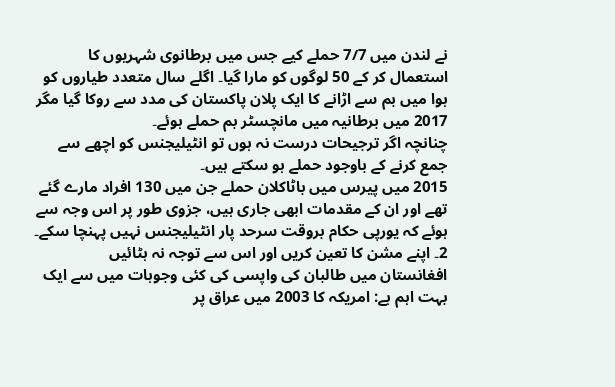نے لندن میں 7/7 حملے کیے جس میں برطانوی شہریوں کا استعمال کر کے 50 لوگوں کو مارا گیا۔ اگلے سال متعدد طیاروں کو ہوا میں بم سے اڑانے کا ایک پلان پاکستان کی مدد سے روکا گیا مگر 2017 میں برطانیہ میں مانچسٹر بم حملے ہوئے۔
چنانچہ اگر ترجیحات درست نہ ہوں تو انٹیلیجنس کو اچھے سے جمع کرنے کے باوجود حملے ہو سکتے ہیں۔
2015 میں پیرس میں باٹاکلان حملے جن میں 130 افراد مارے گئے تھے اور ان کے مقدمات ابھی جاری ہیں، جزوی طور پر اس وجہ سے ہوئے کہ یورپی حکام بروقت سرحد پار انٹیلیجنس نہیں پہنچا سکے۔
2۔ اپنے مشن کا تعین کریں اور اس سے توجہ نہ ہٹائیں
افغانستان میں طالبان کی واپسی کی کئی وجوہات میں سے ایک بہت اہم ہے: امریکہ کا 2003 میں عراق پر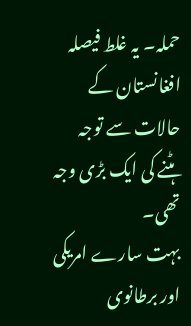حملہ۔ یہ غلط فیصلہ افغانستان کے حالات سے توجہ ہٹنے کی ایک بڑی وجہ تھی۔
بہت سارے امریکی اور برطانوی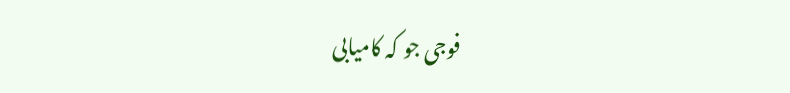فوجی جو کہ کامیابی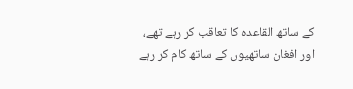کے ساتھ القاعدہ کا تعاقب کر رہے تھے، اور افغان ساتھیوں کے ساتھ کام کر رہے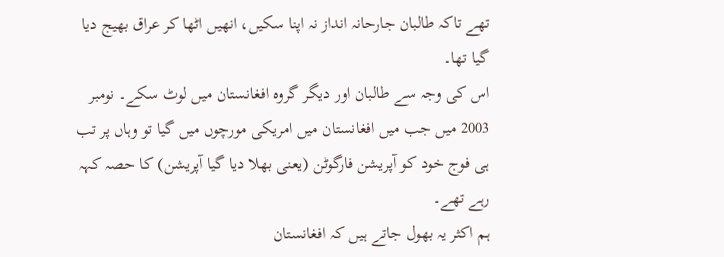تھے تاکہ طالبان جارحانہ انداز نہ اپنا سکیں، انھیں اٹھا کر عراق بھیج دیا گیا تھا۔
اس کی وجہ سے طالبان اور دیگر گروہ افغانستان میں لوٹ سکے۔ نومبر 2003 میں جب میں افغانستان میں امریکی مورچوں میں گیا تو وہاں پر تب ہی فوج خود کو آپریشن فارگوٹن (یعنی بھلا دیا گیا آپریشن) کا حصہ کہہ رہے تھے۔
ہم اکثر یہ بھول جاتے ہیں کہ افغانستان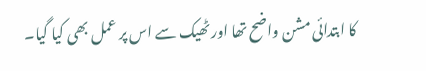کا ابتدائی مشن واضح تھا اور ٹھیک سے اس پر عمل بھی کیا گیا۔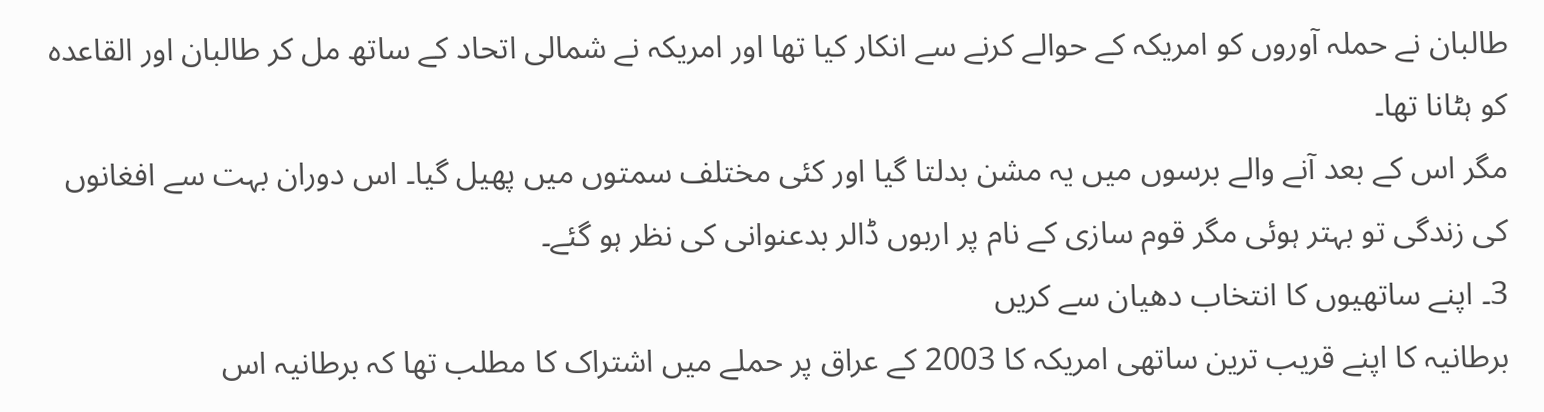طالبان نے حملہ آوروں کو امریکہ کے حوالے کرنے سے انکار کیا تھا اور امریکہ نے شمالی اتحاد کے ساتھ مل کر طالبان اور القاعدہ کو ہٹانا تھا۔
مگر اس کے بعد آنے والے برسوں میں یہ مشن بدلتا گیا اور کئی مختلف سمتوں میں پھیل گیا۔ اس دوران بہت سے افغانوں کی زندگی تو بہتر ہوئی مگر قوم سازی کے نام پر اربوں ڈالر بدعنوانی کی نظر ہو گئے۔
3۔ اپنے ساتھیوں کا انتخاب دھیان سے کریں
برطانیہ کا اپنے قریب ترین ساتھی امریکہ کا 2003 کے عراق پر حملے میں اشتراک کا مطلب تھا کہ برطانیہ اس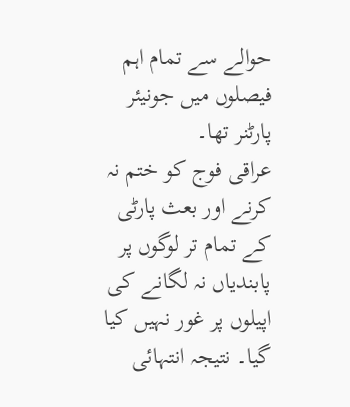حوالے سے تمام اہم فیصلوں میں جونیئر پارٹنر تھا۔
عراقی فوج کو ختم نہ کرنے اور بعث پارٹی کے تمام تر لوگوں پر پابندیاں نہ لگانے کی اپیلوں پر غور نہیں کیا گیا۔ نتیجہ انتہائی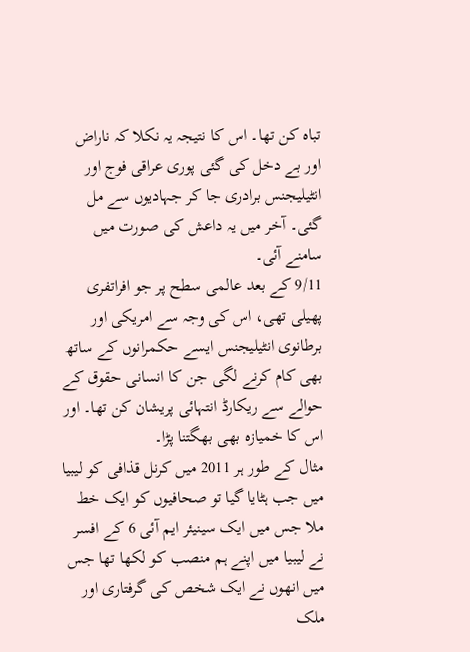تباہ کن تھا۔ اس کا نتیجہ یہ نکلا کہ ناراض اور بے دخل کی گئی پوری عراقی فوج اور انٹیلیجنس برادری جا کر جہادیوں سے مل گئی۔ آخر میں یہ داعش کی صورت میں سامنے آئی۔
9/11 کے بعد عالمی سطح پر جو افراتفری پھیلی تھی، اس کی وجہ سے امریکی اور برطانوی انٹیلیجنس ایسے حکمرانوں کے ساتھ بھی کام کرنے لگی جن کا انسانی حقوق کے حوالے سے ریکارڈ انتہائی پریشان کن تھا۔ اور اس کا خمیازہ بھی بھگتنا پڑا۔
مثال کے طور ہر 2011 میں کرنل قذافی کو لیبیا میں جب ہٹایا گیا تو صحافیوں کو ایک خط ملا جس میں ایک سینیئر ایم آئی 6 کے افسر نے لیبیا میں اپنے ہم منصب کو لکھا تھا جس میں انھوں نے ایک شخص کی گرفتاری اور ملک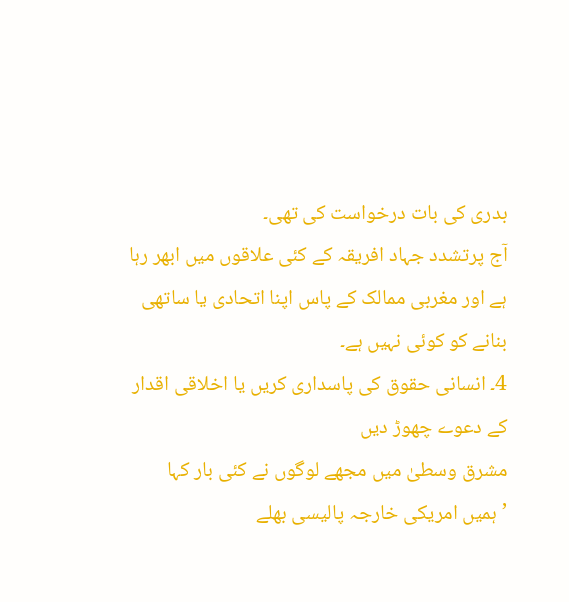بدری کی بات درخواست کی تھی۔
آج پرتشدد جہاد افریقہ کے کئی علاقوں میں ابھر رہا ہے اور مغربی ممالک کے پاس اپنا اتحادی یا ساتھی بنانے کو کوئی نہیں ہے۔
4۔ انسانی حقوق کی پاسداری کریں یا اخلاقی اقدار کے دعوے چھوڑ دیں
مشرق وسطیٰ میں مجھے لوگوں نے کئی بار کہا ’ہمیں امریکی خارجہ پالیسی بھلے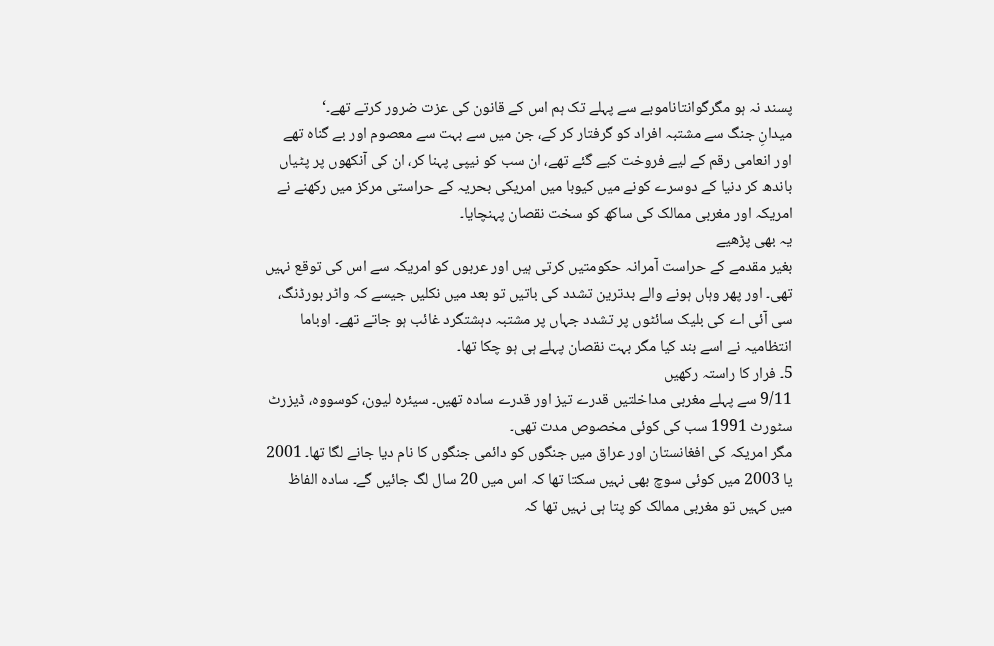پسند نہ ہو مگرگوانتاناموبے سے پہلے تک ہم اس کے قانون کی عزت ضرور کرتے تھے۔‘
میدانِ جنگ سے مشتبہ افراد کو گرفتار کر کے، جن میں سے بہت سے معصوم اور بے گناہ تھے اور انعامی رقم کے لیے فروخت کیے گئے تھے، ان سب کو نیپی پہنا کر، ان کی آنکھوں پر پٹیاں باندھ کر دنیا کے دوسرے کونے میں کیوبا میں امریکی بحریہ کے حراستی مرکز میں رکھنے نے امریکہ اور مغربی ممالک کی ساکھ کو سخت نقصان پہنچایا۔
یہ بھی پڑھیے
بغیر مقدمے کے حراست آمرانہ حکومتیں کرتی ہیں اور عربوں کو امریکہ سے اس کی توقع نہیں تھی۔ اور پھر وہاں ہونے والے بدترین تشدد کی باتیں تو بعد میں نکلیں جیسے کہ واٹر بورڈنگ، سی آئی اے کی بلیک سائٹوں پر تشدد جہاں پر مشتبہ دہشتگرد غائب ہو جاتے تھے۔ اوباما انتظامیہ نے اسے بند کیا مگر بہت نقصان پہلے ہی ہو چکا تھا۔
5۔ فرار کا راستہ رکھیں
9/11 سے پہلے مغربی مداخلتیں قدرے تیز اور قدرے سادہ تھیں۔ سیئرہ لیون، کوسووہ، ڈیزرٹ سٹورٹ 1991 سب کی کوئی مخصوص مدت تھی۔
مگر امریکہ کی افغانستان اور عراق میں جنگوں کو دائمی جنگوں کا نام دیا جانے لگا تھا۔ 2001 یا 2003 میں کوئی سوچ بھی نہیں سکتا تھا کہ اس میں 20 سال لگ جائیں گے۔ سادہ الفاظ میں کہیں تو مغربی ممالک کو پتا ہی نہیں تھا کہ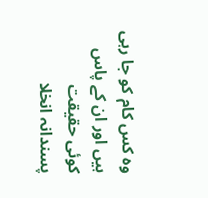وہ کس کام کو جا رہی ہیں اور ان کے پاس کوئی حقیقت پسندانہ انخلا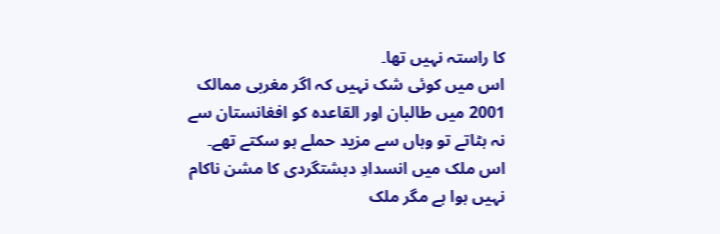کا راستہ نہیں تھا۔
اس میں کوئی شک نہیں کہ اگر مغربی ممالک 2001 میں طالبان اور القاعدہ کو افغانستان سے نہ ہٹاتے تو وہاں سے مزید حملے ہو سکتے تھے۔ اس ملک میں انسدادِ دہشتگردی کا مشن ناکام نہیں ہوا ہے مگر ملک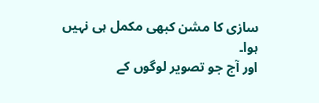سازی کا مشن کبھی مکمل ہی نہیں ہوا۔
اور آج جو تصویر لوگوں کے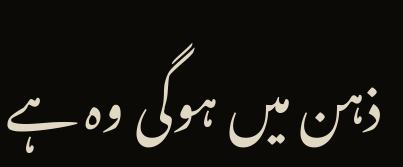ذہن میں ہوگی وہ ہے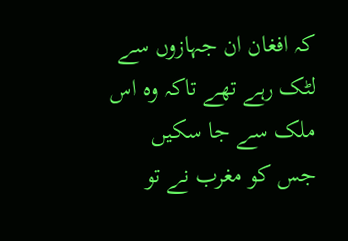کہ افغان ان جہازوں سے لٹک رہے تھے تاکہ وہ اس ملک سے جا سکیں جس کو مغرب نے تو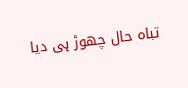تباہ حال چھوڑ ہی دیا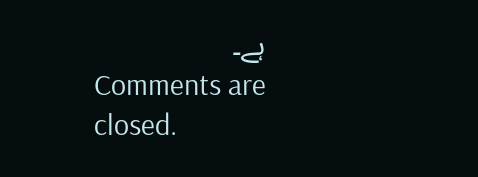ہے۔
Comments are closed.